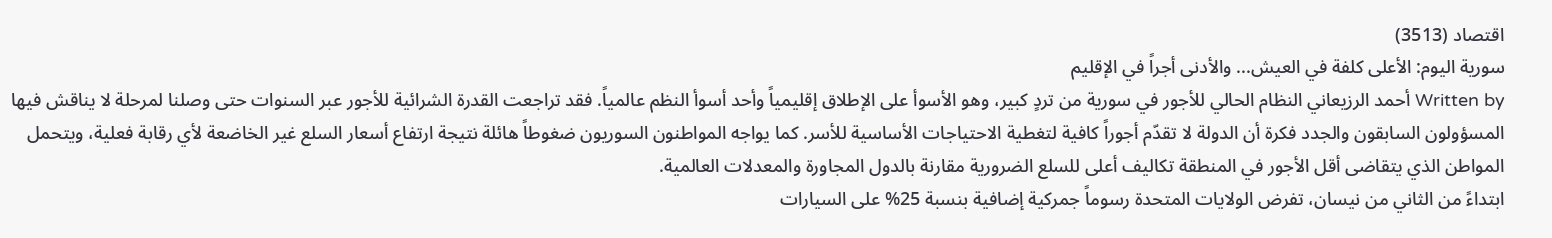اقتصاد (3513)
سورية اليوم: الأعلى كلفة في العيش... والأدنى أجراً في الإقليم
Written by أحمد الرزيعاني النظام الحالي للأجور في سورية من تردٍ كبير، وهو الأسوأ على الإطلاق إقليمياً وأحد أسوأ النظم عالمياً. فقد تراجعت القدرة الشرائية للأجور عبر السنوات حتى وصلنا لمرحلة لا يناقش فيها المسؤولون السابقون والجدد فكرة أن الدولة لا تقدّم أجوراً كافية لتغطية الاحتياجات الأساسية للأسر. كما يواجه المواطنون السوريون ضغوطاً هائلة نتيجة ارتفاع أسعار السلع غير الخاضعة لأي رقابة فعلية، ويتحمل المواطن الذي يتقاضى أقل الأجور في المنطقة تكاليف أعلى للسلع الضرورية مقارنة بالدول المجاورة والمعدلات العالمية.
ابتداءً من الثاني من نيسان، تفرض الولايات المتحدة رسوماً جمركية إضافية بنسبة 25% على السيارات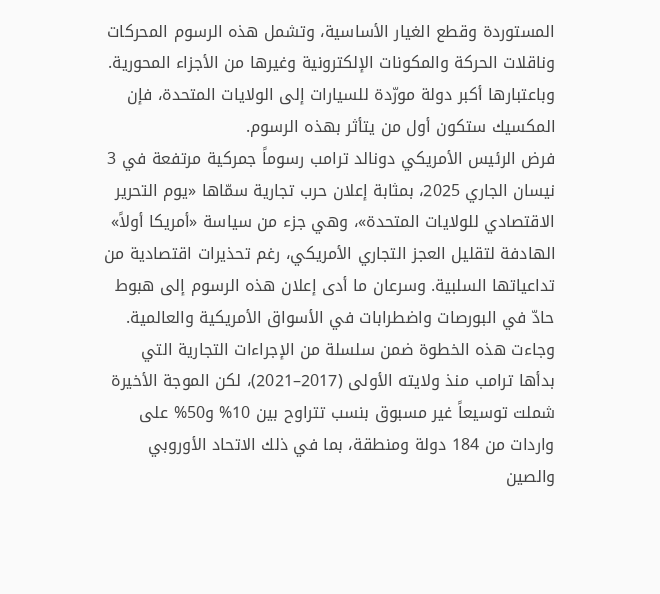المستوردة وقطع الغيار الأساسية، وتشمل هذه الرسوم المحركات وناقلات الحركة والمكونات الإلكترونية وغيرها من الأجزاء المحورية. وباعتبارها أكبر دولة مورّدة للسيارات إلى الولايات المتحدة، فإن المكسيك ستكون أول من يتأثر بهذه الرسوم.
فرض الرئيس الأمريكي دونالد ترامب رسوماً جمركية مرتفعة في 3 نيسان الجاري 2025، بمثابة إعلان حرب تجارية سمّاها «يوم التحرير الاقتصادي للولايات المتحدة»، وهي جزء من سياسة «أمريكا أولاً» الهادفة لتقليل العجز التجاري الأمريكي، رغم تحذيرات اقتصادية من تداعياتها السلبية. وسرعان ما أدى إعلان هذه الرسوم إلى هبوط حادّ في البورصات واضطرابات في الأسواق الأمريكية والعالمية. وجاءت هذه الخطوة ضمن سلسلة من الإجراءات التجارية التي بدأها ترامب منذ ولايته الأولى (2017–2021)، لكن الموجة الأخيرة شملت توسيعاً غير مسبوق بنسب تتراوح بين 10% و50% على واردات من 184 دولة ومنطقة، بما في ذلك الاتحاد الأوروبي والصين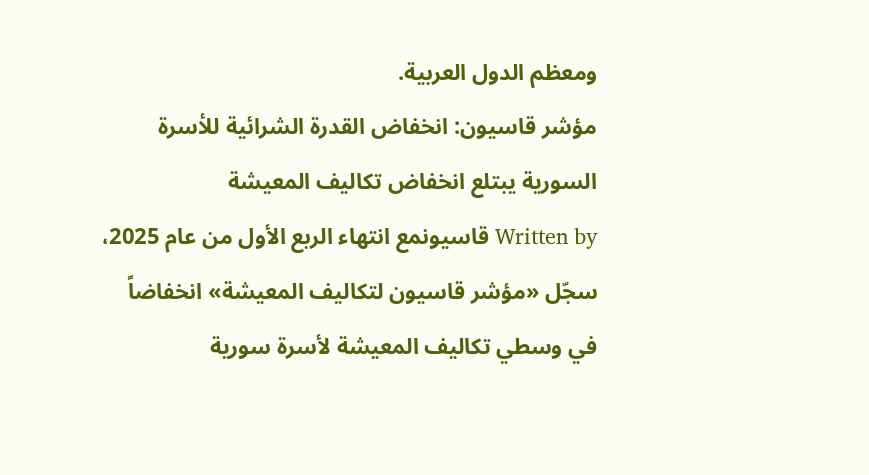ومعظم الدول العربية.
مؤشر قاسيون: انخفاض القدرة الشرائية للأسرة السورية يبتلع انخفاض تكاليف المعيشة
Written by قاسيونمع انتهاء الربع الأول من عام 2025، سجّل «مؤشر قاسيون لتكاليف المعيشة» انخفاضاً في وسطي تكاليف المعيشة لأسرة سورية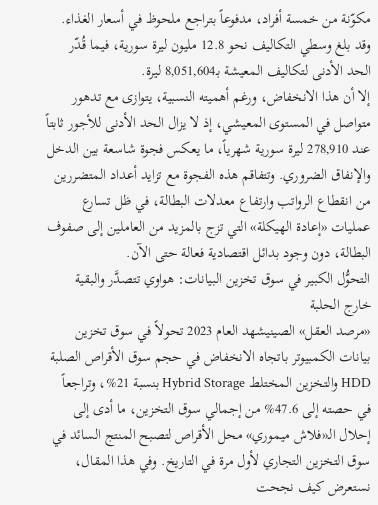مكوّنة من خمسة أفراد، مدفوعاً بتراجع ملحوظ في أسعار الغذاء. وقد بلغ وسطي التكاليف نحو 12.8 مليون ليرة سورية، فيما قُدّر الحد الأدنى لتكاليف المعيشة بـ8,051,604 ليرة.
إلا أن هذا الانخفاض، ورغم أهميته النسبية، يتوازى مع تدهور متواصل في المستوى المعيشي، إذ لا يزال الحد الأدنى للأجور ثابتاً عند 278,910 ليرة سورية شهرياً، ما يعكس فجوة شاسعة بين الدخل والإنفاق الضروري. وتتفاقم هذه الفجوة مع تزايد أعداد المتضررين من انقطاع الرواتب وارتفاع معدلات البطالة، في ظل تسارع عمليات «إعادة الهيكلة» التي تزج بالمزيد من العاملين إلى صفوف البطالة، دون وجود بدائل اقتصادية فعالة حتى الآن.
التحوُّل الكبير في سوق تخزين البيانات: هواوي تتصدَّر والبقية خارج الحلبة
«مرصد العقل» الصينيشهد العام 2023 تحولاً في سوق تخزين بيانات الكمبيوتر باتجاه الانخفاض في حجم سوق الأقراص الصلبة HDD والتخزين المختلط Hybrid Storage بنسبة 21%، وتراجعاً في حصته إلى 47.6% من إجمالي سوق التخزين، ما أدى إلى إحلال الـ«فلاش ميموري» محل الأقراص لتصبح المنتج السائد في سوق التخزين التجاري لأول مرة في التاريخ. وفي هذا المقال، نستعرض كيف نجحت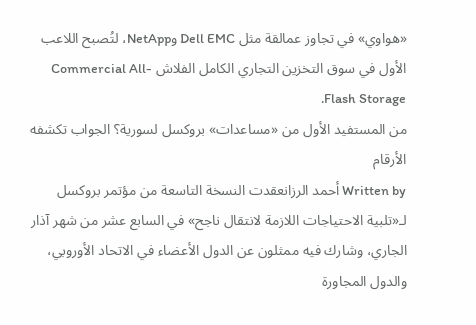«هواوي» في تجاوز عمالقة مثل Dell EMC وNetApp، لتُصبح اللاعب الأول في سوق التخزين التجاري الكامل الفلاش Commercial All-Flash Storage.
من المستفيد الأول من «مساعدات» بروكسل لسورية؟ الجواب تكشفه الأرقام
Written by أحمد الرزانعقدت النسخة التاسعة من مؤتمر بروكسل لـ«تلبية الاحتياجات اللازمة لانتقال ناجح» في السابع عشر من شهر آذار الجاري، وشارك فيه ممثلون عن الدول الأعضاء في الاتحاد الأوروبي، والدول المجاورة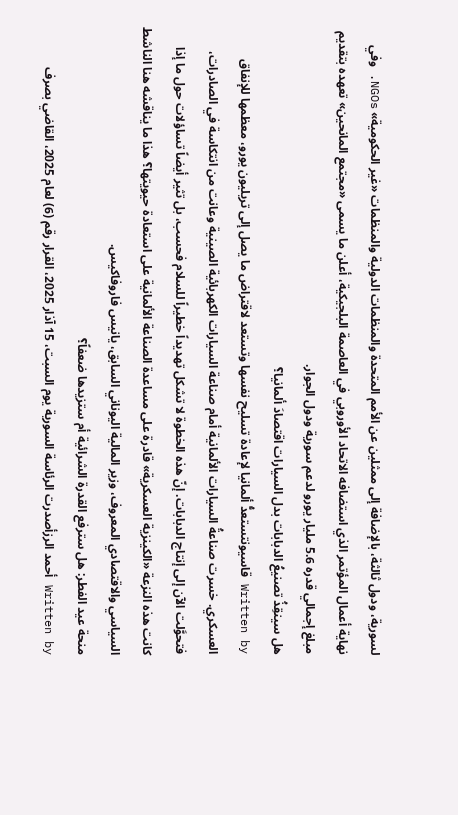لسورية، ودول ثالثة، بالإضافة إلى ممثلين عن الأمم المتحدة والمنظمات الدولية والمنظمات «غير الحكومية» NGOs. وفي نهاية أعمال المؤتمر الذي استضافه الاتحاد الأوروبي في العاصمة البلجيكية، أعلن ما يسمى «مجتمع المانحين» تعهده بتقديم مبلغ إجمالي قدره 5.6 مليار يورو لدعم سورية ودول الجوار.
هل سينقِذُ تصنيعُ الدبابات بدل السيارات اقتصادَ ألمانيا؟
Written by قاسيونتستعدُّ ألمانيا لإعادة تسليح نفسها وتستعد لاقتراض ما يصل إلى تريليون يورو، معظمها للإنفاق العسكري. خسرت صناعةُ السيارات الألمانية أمام صناعة السيارات الكهربائية الصينية وعانت من انتكاسة في الصادرات، فتحوَّلت الآن إلى إنتاج الدبابات. إنّ هذه الخطوة لا تشكل تهديداً خطيراً للسلام فحسب، بل تثير أيضاً تساؤلات حول ما إذا كانت هذه النزعة «الكينزية العسكرية» قادرة على مساعدة الصناعة الألمانية على استعادة حيويتها؟ هذا ما يناقشه هنا الناشط السياسي والاقتصادي المعروف، وزير المالية اليوناني السابق، يانيس فاروفاكيس.
منحة عيد الفطر: هل سترفع القدرة الشرائية أم ستزيدها ضعفاً؟
Written by أحمد الرزأصدرت الرئاسة السورية يوم السبت، 15 آذار 2025، القرار رقم (6) لعام 2025، القاضي بصرف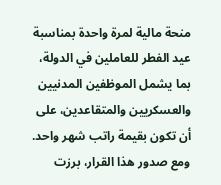منحة مالية لمرة واحدة بمناسبة عيد الفطر للعاملين في الدولة، بما يشمل الموظفين المدنيين والعسكريين والمتقاعدين، على أن تكون بقيمة راتب شهر واحد. ومع صدور هذا القرار، برزت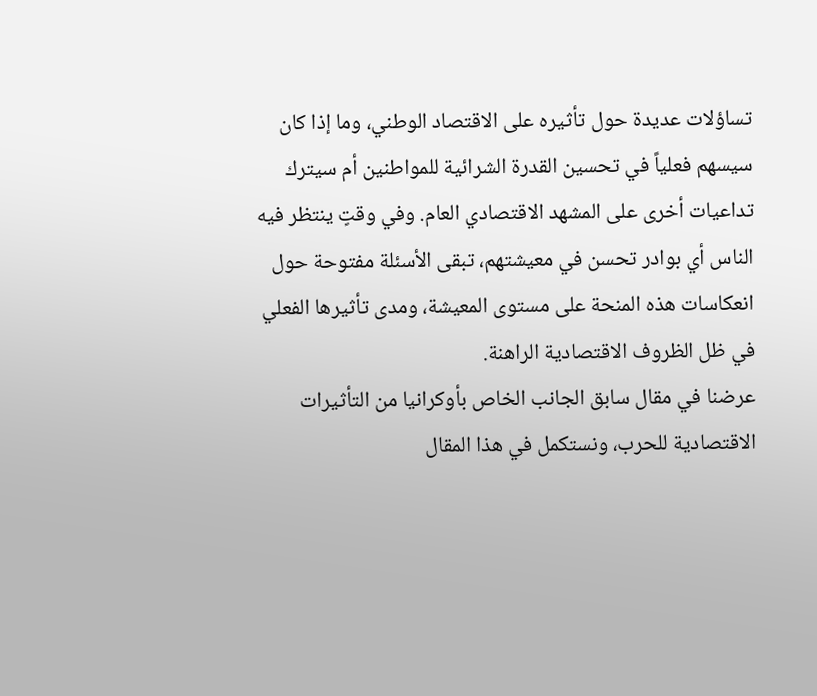تساؤلات عديدة حول تأثيره على الاقتصاد الوطني، وما إذا كان سيسهم فعلياً في تحسين القدرة الشرائية للمواطنين أم سيترك تداعيات أخرى على المشهد الاقتصادي العام. وفي وقتٍ ينتظر فيه الناس أي بوادر تحسن في معيشتهم، تبقى الأسئلة مفتوحة حول انعكاسات هذه المنحة على مستوى المعيشة، ومدى تأثيرها الفعلي في ظل الظروف الاقتصادية الراهنة.
عرضنا في مقال سابق الجانب الخاص بأوكرانيا من التأثيرات الاقتصادية للحرب، ونستكمل في هذا المقال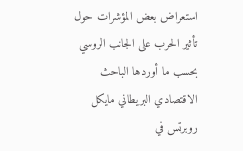استعراض بعض المؤشرات حول تأثير الحرب على الجانب الروسي بحسب ما أوردها الباحث الاقتصادي البريطاني مايكل روبرتس في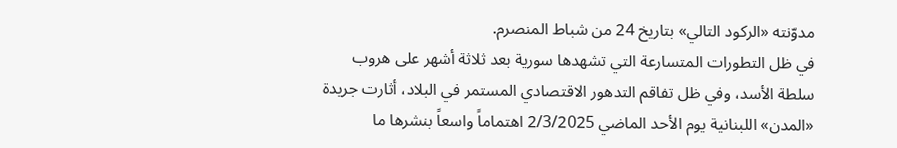مدوّنته «الركود التالي» بتاريخ 24 من شباط المنصرم.
في ظل التطورات المتسارعة التي تشهدها سورية بعد ثلاثة أشهر على هروب سلطة الأسد، وفي ظل تفاقم التدهور الاقتصادي المستمر في البلاد، أثارت جريدة «المدن» اللبنانية يوم الأحد الماضي 2/3/2025 اهتماماً واسعاً بنشرها ما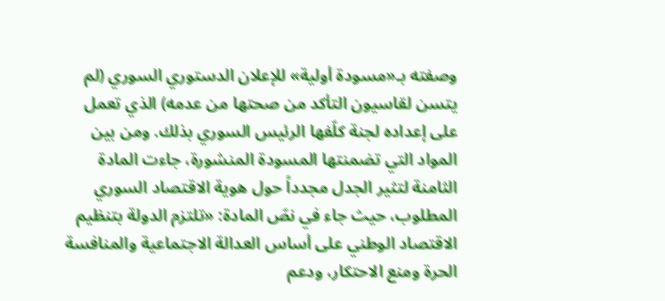وصفته بـ«مسودة أولية» للإعلان الدستوري السوري (لم يتسن لقاسيون التأكد من صحتها من عدمه) الذي تعمل على إعداده لجنة كلّفها الرئيس السوري بذلك. ومن بين المواد التي تضمنتها المسودة المنشورة، جاءت المادة الثامنة لتثير الجدل مجدداً حول هوية الاقتصاد السوري المطلوب، حيث جاء في نصّ المادة: «تلتزم الدولة بتنظيم الاقتصاد الوطني على أساس العدالة الاجتماعية والمنافسة الحرة ومنع الاحتكار، ودعم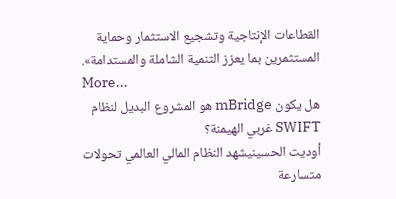القطاعات الإنتاجية وتشجيع الاستثمار وحماية المستثمرين بما يعزز التنمية الشاملة والمستدامة».
More...
هل يكون mBridge هو المشروع البديل لنظام SWIFT غربي الهيمنة؟
أوديت الحسينيشهد النظام المالي العالمي تحولات متسارعة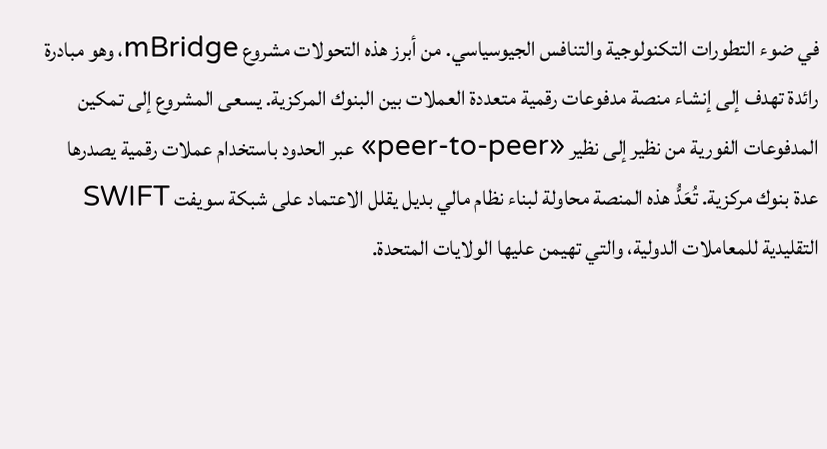في ضوء التطورات التكنولوجية والتنافس الجيوسياسي. من أبرز هذه التحولات مشروع mBridge، وهو مبادرة رائدة تهدف إلى إنشاء منصة مدفوعات رقمية متعددة العملات بين البنوك المركزية. يسعى المشروع إلى تمكين المدفوعات الفورية من نظير إلى نظير «peer-to-peer» عبر الحدود باستخدام عملات رقمية يصدرها عدة بنوك مركزية. تُعَدُّ هذه المنصة محاولة لبناء نظام مالي بديل يقلل الاعتماد على شبكة سويفت SWIFT التقليدية للمعاملات الدولية، والتي تهيمن عليها الولايات المتحدة.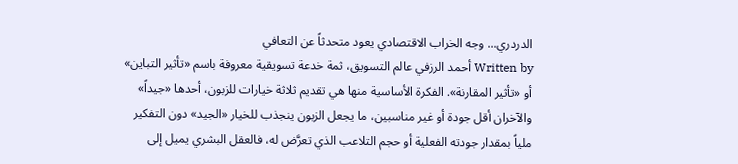الدردري... وجه الخراب الاقتصادي يعود متحدثاً عن التعافي
Written by أحمد الرزفي عالم التسويق، ثمة خدعة تسويقية معروفة باسم «تأثير التباين» أو «تأثير المقارنة». الفكرة الأساسية منها هي تقديم ثلاثة خيارات للزبون، أحدها «جيداً» والآخران أقل جودة أو غير مناسبين، ما يجعل الزبون ينجذب للخيار «الجيد» دون التفكير ملياً بمقدار جودته الفعلية أو حجم التلاعب الذي تعرَّض له، فالعقل البشري يميل إلى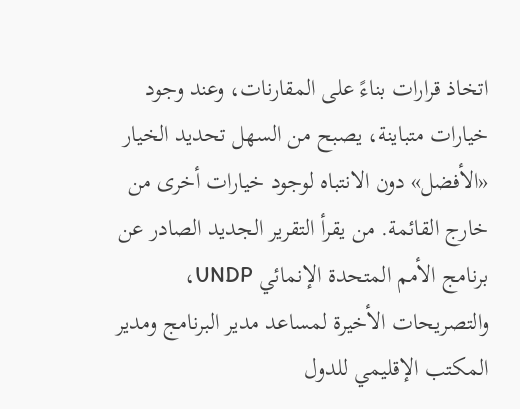اتخاذ قرارات بناءً على المقارنات، وعند وجود خيارات متباينة، يصبح من السهل تحديد الخيار «الأفضل» دون الانتباه لوجود خيارات أخرى من خارج القائمة. من يقرأ التقرير الجديد الصادر عن برنامج الأمم المتحدة الإنمائي UNDP، والتصريحات الأخيرة لمساعد مدير البرنامج ومدير المكتب الإقليمي للدول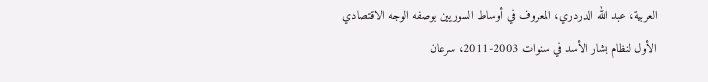العربية، عبد الله الدردري، المعروف في أوساط السوريين بوصفه الوجه الاقتصادي الأول لنظام بشار الأسد في سنوات 2003-2011، سرعان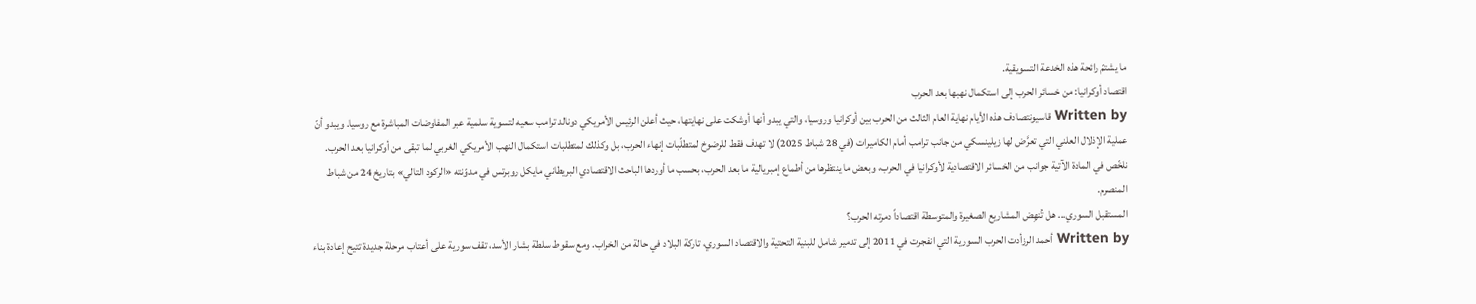ما يشتمّ رائحة هذه الخدعة التسويقية.
اقتصاد أوكرانيا: من خسائر الحرب إلى استكمال نهبها بعد الحرب
Written by قاسيونتصادف هذه الأيام نهاية العام الثالث من الحرب بين أوكرانيا وروسيا، والتي يبدو أنها أوشكت على نهايتها، حيث أعلن الرئيس الأمريكي دونالد ترامب سعيه لتسوية سلمية عبر المفاوضات المباشرة مع روسيا. ويبدو أنّ عملية الإذلال العلني التي تعرَّض لها زيلينسكي من جانب ترامب أمام الكاميرات (في 28 شباط 2025) لا تهدف فقط للرضوخ لمتطلّبات إنهاء الحرب، بل وكذلك لمتطلبات استكمال النهب الأمريكي الغربي لما تبقى من أوكرانيا بعد الحرب. نلخّص في المادة الآتية جوانب من الخسائر الاقتصادية لأوكرانيا في الحرب، وبعض ما ينتظرها من أطماع إمبريالية ما بعد الحرب، بحسب ما أوردها الباحث الاقتصادي البريطاني مايكل روبرتس في مدوّنته «الركود التالي» بتاريخ 24 من شباط المنصرم.
المستقبل السوري... هل تُنهِض المشاريع الصغيرة والمتوسطة اقتصاداً دمرته الحرب؟
Written by أحمد الرزأدت الحرب السورية التي انفجرت في 2011 إلى تدمير شامل للبنية التحتية والاقتصاد السوري، تاركة البلاد في حالة من الخراب. ومع سقوط سلطة بشار الأسد، تقف سورية على أعتاب مرحلة جديدة تتيح إعادة بناء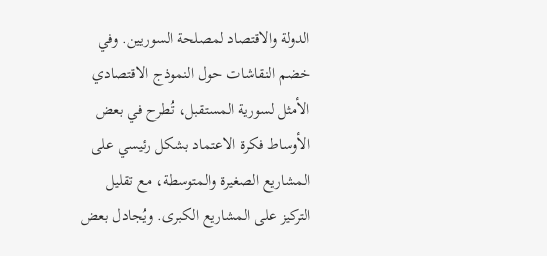الدولة والاقتصاد لمصلحة السوريين. وفي خضم النقاشات حول النموذج الاقتصادي الأمثل لسورية المستقبل، تُطرح في بعض الأوساط فكرة الاعتماد بشكل رئيسي على المشاريع الصغيرة والمتوسطة، مع تقليل التركيز على المشاريع الكبرى. ويُجادل بعض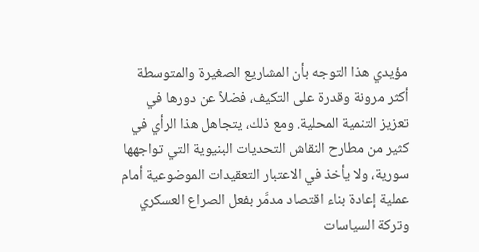مؤيدي هذا التوجه بأن المشاريع الصغيرة والمتوسطة أكثر مرونة وقدرة على التكيف، فضلاً عن دورها في تعزيز التنمية المحلية. ومع ذلك، يتجاهل هذا الرأي في كثير من مطارح النقاش التحديات البنيوية التي تواجهها سورية، ولا يأخذ في الاعتبار التعقيدات الموضوعية أمام عملية إعادة بناء اقتصاد مدمَّر بفعل الصراع العسكري وتركة السياسات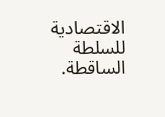الاقتصادية للسلطة الساقطة.